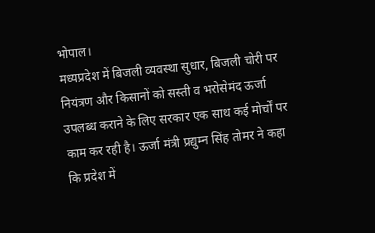भोपाल।
मध्यप्रदेश में बिजली व्यवस्था सुधार, बिजली चोरी पर नियंत्रण और किसानों को सस्ती व भरोसेमंद ऊर्जा उपलब्ध कराने के लिए सरकार एक साथ कई मोर्चों पर काम कर रही है। ऊर्जा मंत्री प्रद्युम्न सिंह तोमर ने कहा कि प्रदेश में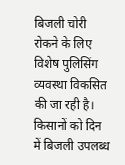बिजली चोरी रोकने के लिए विशेष पुलिसिंग व्यवस्था विकसित की जा रही है। किसानों को दिन में बिजली उपलब्ध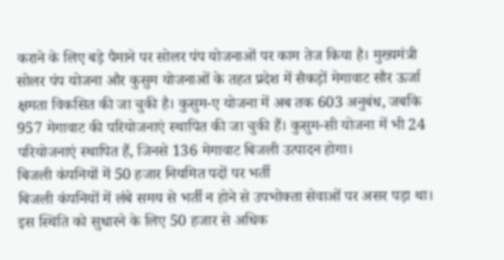कराने के लिए बड़े पैमाने पर सोलर पंप योजनाओं पर काम तेज किया है। मुख्यमंत्री सोलर पंप योजना और कुसुम योजनाओं के तहत प्रदेश में सैकड़ों मेगावाट सौर ऊर्जा क्षमता विकसित की जा चुकी है। कुसुम-ए योजना में अब तक 603 अनुबंध, जबकि 957 मेगावाट की परियोजनाएं स्थापित की जा चुकी हैं। कुसुम-सी योजना में भी 24 परियोजनाएं स्थापित हैं, जिनसे 136 मेगावाट बिजली उत्पादन होगा।
बिजली कंपनियों में 50 हजार नियमित पदों पर भर्ती
बिजली कंपनियों में लंबे समय से भर्ती न होने से उपभोक्ता सेवाओं पर असर पड़ा था। इस स्थिति को सुधारने के लिए 50 हजार से अधिक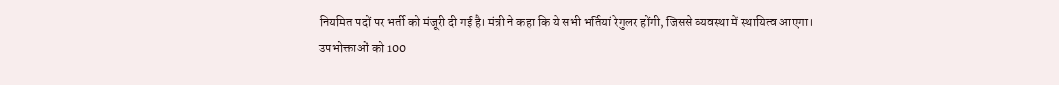नियमित पदों पर भर्ती को मंजूरी दी गई है। मंत्री ने कहा कि ये सभी भर्तियां रेगुलर होंगी, जिससे व्यवस्था में स्थायित्व आएगा।
उपभोक्ताओं को 100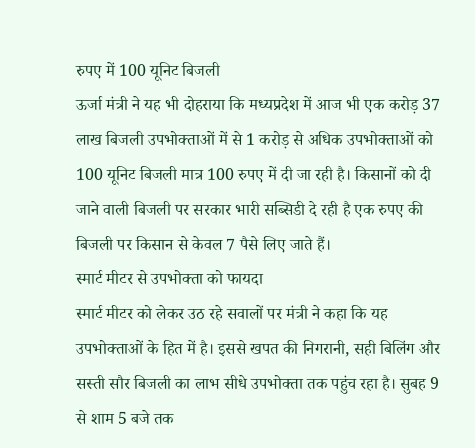रुपए में 100 यूनिट बिजली
ऊर्जा मंत्री ने यह भी दोहराया कि मध्यप्रदेश में आज भी एक करोड़ 37 लाख बिजली उपभोक्ताओं में से 1 करोड़ से अधिक उपभोक्ताओं को 100 यूनिट बिजली मात्र 100 रुपए में दी जा रही है। किसानों को दी जाने वाली बिजली पर सरकार भारी सब्सिडी दे रही है एक रुपए की बिजली पर किसान से केवल 7 पैसे लिए जाते हैं।
स्मार्ट मीटर से उपभोक्ता को फायदा
स्मार्ट मीटर को लेकर उठ रहे सवालों पर मंत्री ने कहा कि यह उपभोक्ताओं के हित में है। इससे खपत की निगरानी, सही बिलिंग और सस्ती सौर बिजली का लाभ सीधे उपभोक्ता तक पहुंच रहा है। सुबह 9 से शाम 5 बजे तक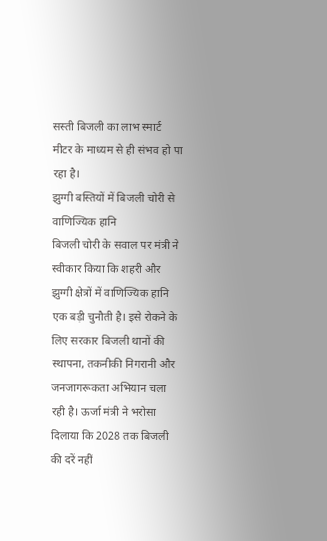सस्ती बिजली का लाभ स्मार्ट मीटर के माध्यम से ही संभव हो पा रहा है।
झुग्गी बस्तियों में बिजली चोरी से वाणिज्यिक हानि
बिजली चोरी के सवाल पर मंत्री ने स्वीकार किया कि शहरी और झुग्गी क्षेत्रों में वाणिज्यिक हानि एक बड़ी चुनौती है। इसे रोकने के लिए सरकार बिजली थानों की स्थापना, तकनीकी निगरानी और जनजागरूकता अभियान चला रही है। ऊर्जा मंत्री ने भरोसा दिलाया कि 2028 तक बिजली की दरें नहीं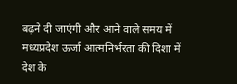बढ़ने दी जाएंगी और आने वाले समय में मध्यप्रदेश ऊर्जा आत्मनिर्भरता की दिशा में देश के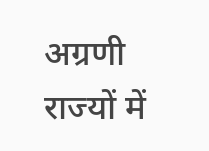अग्रणी राज्यों में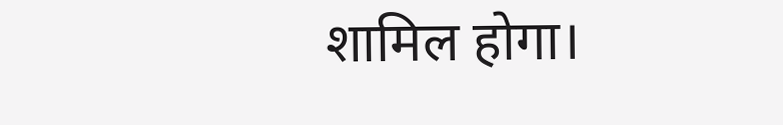शामिल होगा।